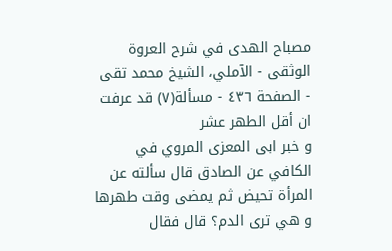مصباح الهدى في شرح العروة الوثقى - الآملي، الشيخ محمد تقى - الصفحة ٤٣٦ - مسألة(٧) قد عرفت ان أقل الطهر عشر
و خبر ابى المعزى المروي في الكافي عن الصادق قال سألته عن المرأة تحيض ثم يمضى وقت طهرها و هي ترى الدم؟ قال فقال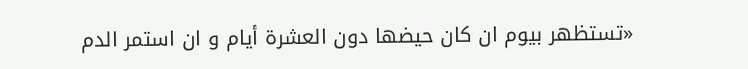«تستظهر بيوم ان كان حيضها دون العشرة أيام و ان استمر الدم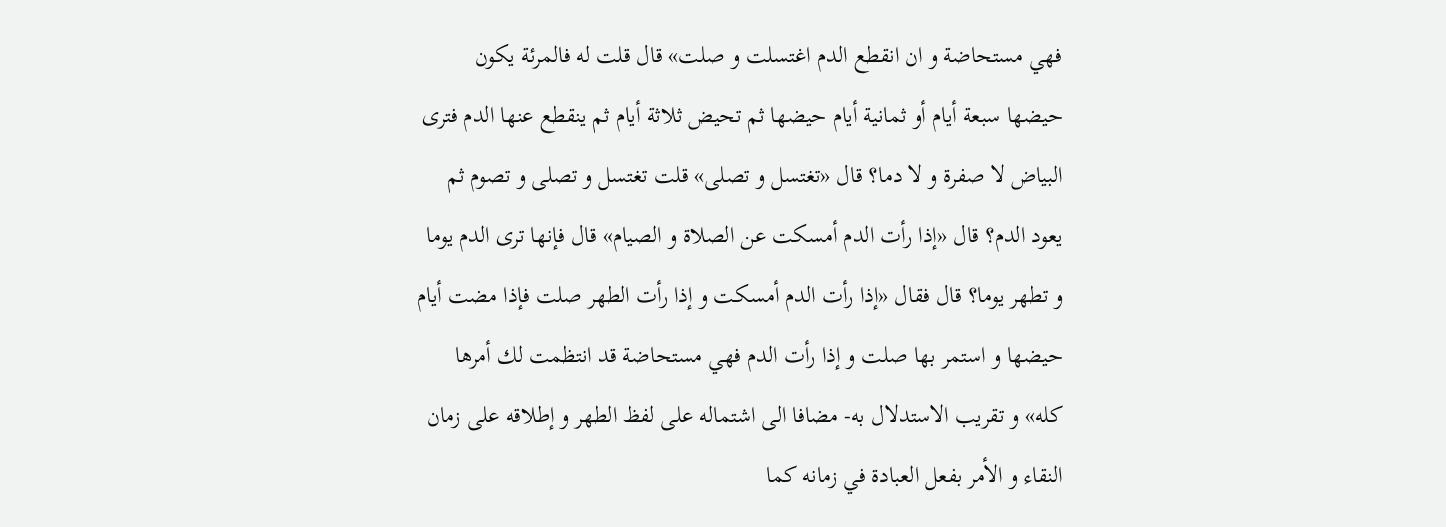فهي مستحاضة و ان انقطع الدم اغتسلت و صلت» قال قلت له فالمرئة يكون حيضها سبعة أيام أو ثمانية أيام حيضها ثم تحيض ثلاثة أيام ثم ينقطع عنها الدم فترى البياض لا صفرة و لا دما؟ قال «تغتسل و تصلى» قلت تغتسل و تصلى و تصوم ثم يعود الدم؟ قال «إذا رأت الدم أمسكت عن الصلاة و الصيام» قال فإنها ترى الدم يوما و تطهر يوما؟ قال فقال «إذا رأت الدم أمسكت و إذا رأت الطهر صلت فإذا مضت أيام حيضها و استمر بها صلت و إذا رأت الدم فهي مستحاضة قد انتظمت لك أمرها كله» و تقريب الاستدلال به- مضافا الى اشتماله على لفظ الطهر و إطلاقه على زمان النقاء و الأمر بفعل العبادة في زمانه كما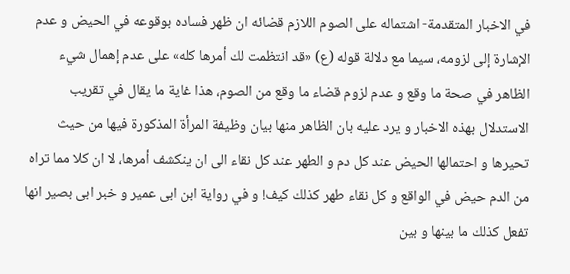في الاخبار المتقدمة- اشتماله على الصوم اللازم قضائه ان ظهر فساده بوقوعه في الحيض و عدم الإشارة إلى لزومه، سيما مع دلالة قوله (ع) «قد انتظمت لك أمرها كله» على عدم إهمال شيء الظاهر في صحة ما وقع و عدم لزوم قضاء ما وقع من الصوم، هذا غاية ما يقال في تقريب الاستدلال بهذه الاخبار و يرد عليه بان الظاهر منها بيان وظيفة المرأة المذكورة فيها من حيث تحيرها و احتمالها الحيض عند كل دم و الطهر عند كل نقاء الى ان ينكشف أمرها، لا ان كلا مما تراه من الدم حيض في الواقع و كل نقاء طهر كذلك كيف! و في رواية ابن ابى عمير و خبر ابى بصير انها تفعل كذلك ما بينها و بين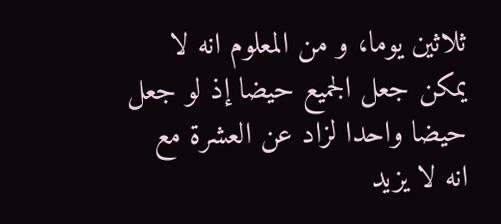ثلاثين يوما، و من المعلوم انه لا يمكن جعل الجميع حيضا إذ لو جعل حيضا واحدا لزاد عن العشرة مع انه لا يزيد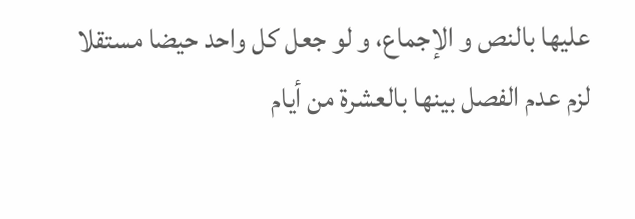عليها بالنص و الإجماع، و لو جعل كل واحد حيضا مستقلا لزم عدم الفصل بينها بالعشرة من أيام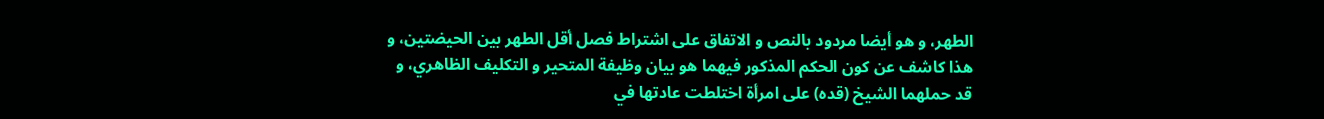الطهر، و هو أيضا مردود بالنص و الاتفاق على اشتراط فصل أقل الطهر بين الحيضتين، و هذا كاشف عن كون الحكم المذكور فيهما هو بيان وظيفة المتحير و التكليف الظاهري، و قد حملهما الشيخ (قده) على امرأة اختلطت عادتها في